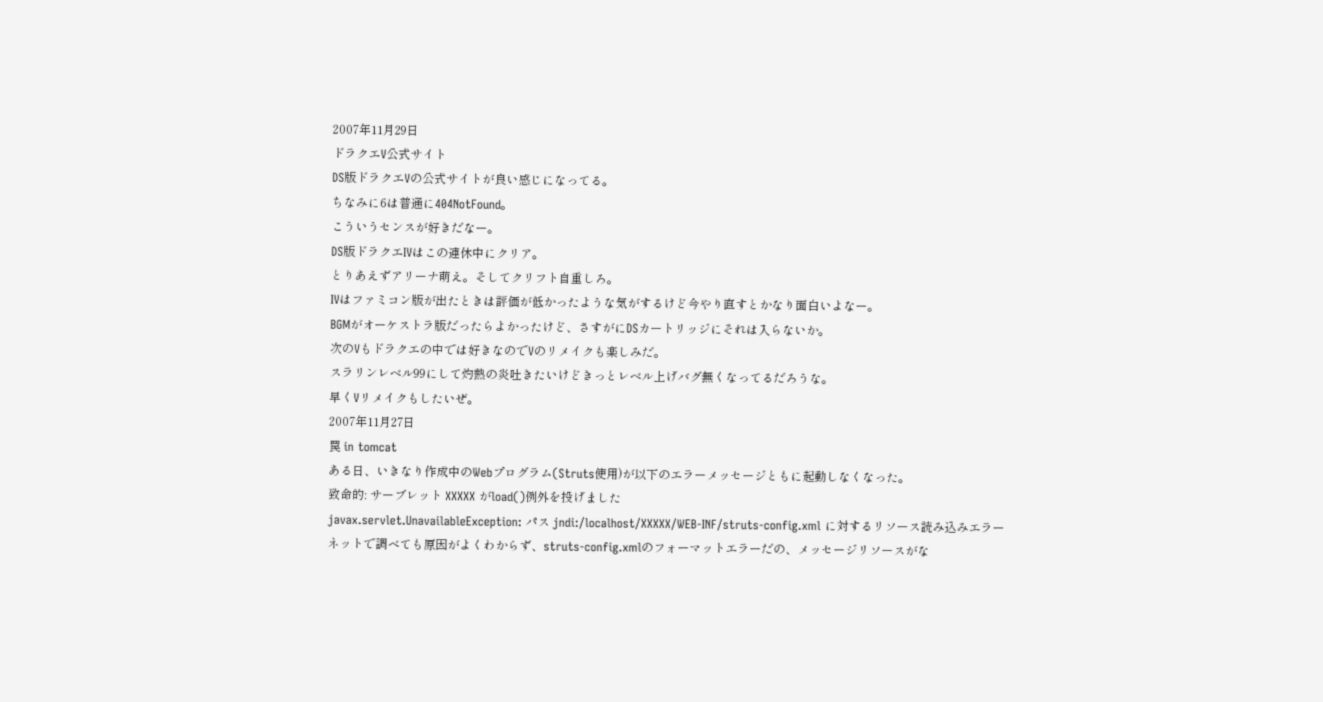2007年11月29日
ドラクエV公式サイト
DS版ドラクエVの公式サイトが良い感じになってる。
ちなみに6は普通に404NotFound。
こういうセンスが好きだなー。
DS版ドラクエIVはこの連休中にクリア。
とりあえずアリーナ萌え。そしてクリフト自重しろ。
IVはファミコン版が出たときは評価が低かったような気がするけど今やり直すとかなり面白いよなー。
BGMがオーケストラ版だったらよかったけど、さすがにDSカートリッジにそれは入らないか。
次のVもドラクエの中では好きなのでVのリメイクも楽しみだ。
スラリンレベル99にして灼熱の炎吐きたいけどきっとレベル上げバグ無くなってるだろうな。
早くVリメイクもしたいぜ。
2007年11月27日
罠 in tomcat
ある日、いきなり作成中のWebプログラム(Struts使用)が以下のエラーメッセージともに起動しなくなった。
致命的: サーブレット XXXXX がload()例外を投げました
javax.servlet.UnavailableException: パス jndi:/localhost/XXXXX/WEB-INF/struts-config.xml に対するリソース読み込みエラー
ネットで調べても原因がよくわからず、struts-config.xmlのフォーマットエラーだの、メッセージリソースがな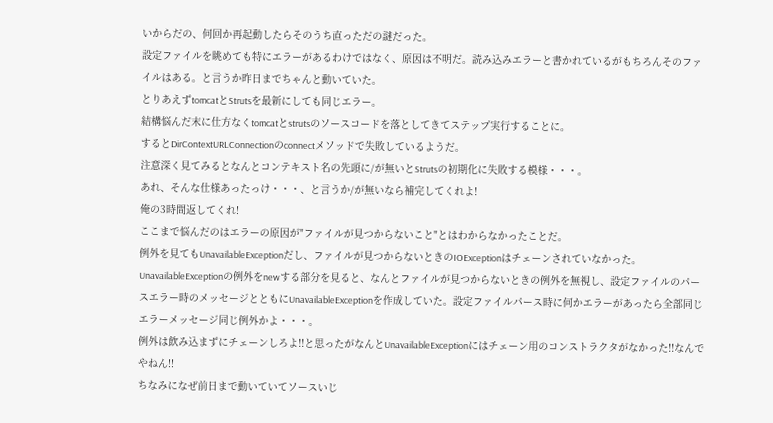いからだの、何回か再起動したらそのうち直っただの謎だった。
設定ファイルを眺めても特にエラーがあるわけではなく、原因は不明だ。読み込みエラーと書かれているがもちろんそのファイルはある。と言うか昨日までちゃんと動いていた。
とりあえずtomcatとStrutsを最新にしても同じエラー。
結構悩んだ末に仕方なくtomcatとstrutsのソースコードを落としてきてステップ実行することに。
するとDirContextURLConnectionのconnectメソッドで失敗しているようだ。
注意深く見てみるとなんとコンテキスト名の先頭に/が無いとStrutsの初期化に失敗する模様・・・。
あれ、そんな仕様あったっけ・・・、と言うか/が無いなら補完してくれよ!
俺の3時間返してくれ!
ここまで悩んだのはエラーの原因が"ファイルが見つからないこと"とはわからなかったことだ。
例外を見てもUnavailableExceptionだし、ファイルが見つからないときのIOExceptionはチェーンされていなかった。
UnavailableExceptionの例外をnewする部分を見ると、なんとファイルが見つからないときの例外を無視し、設定ファイルのパースエラー時のメッセージとともにUnavailableExceptionを作成していた。設定ファイルパース時に何かエラーがあったら全部同じエラーメッセージ同じ例外かよ・・・。
例外は飲み込まずにチェーンしろよ!!と思ったがなんとUnavailableExceptionにはチェーン用のコンストラクタがなかった!!なんでやねん!!
ちなみになぜ前日まで動いていてソースいじ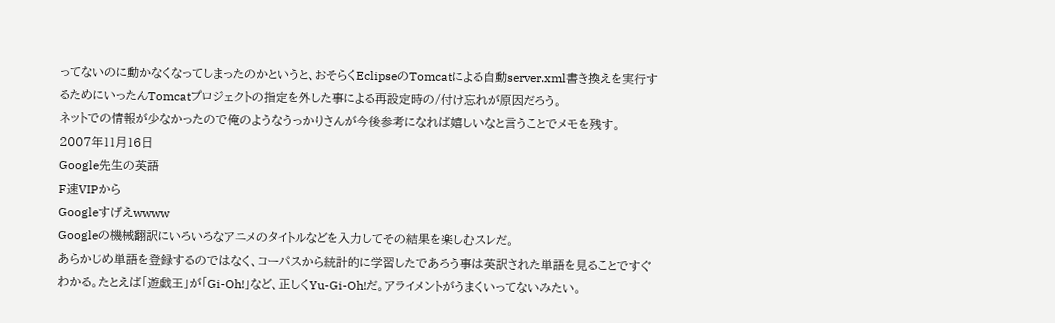ってないのに動かなくなってしまったのかというと、おそらくEclipseのTomcatによる自動server.xml書き換えを実行するためにいったんTomcatプロジェクトの指定を外した事による再設定時の/付け忘れが原因だろう。
ネットでの情報が少なかったので俺のようなうっかりさんが今後参考になれば嬉しいなと言うことでメモを残す。
2007年11月16日
Google先生の英語
F速VIPから
Googleすげえwwww
Googleの機械翻訳にいろいろなアニメのタイトルなどを入力してその結果を楽しむスレだ。
あらかじめ単語を登録するのではなく、コーパスから統計的に学習したであろう事は英訳された単語を見ることですぐわかる。たとえば「遊戯王」が「Gi-Oh!」など、正しくYu-Gi-Oh!だ。アライメントがうまくいってないみたい。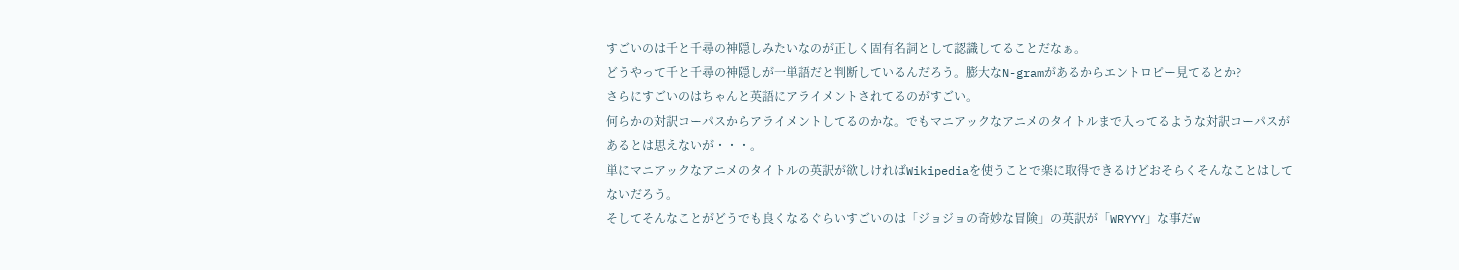すごいのは千と千尋の神隠しみたいなのが正しく固有名詞として認識してることだなぁ。
どうやって千と千尋の神隠しが一単語だと判断しているんだろう。膨大なN-gramがあるからエントロピー見てるとか?
さらにすごいのはちゃんと英語にアライメントされてるのがすごい。
何らかの対訳コーパスからアライメントしてるのかな。でもマニアックなアニメのタイトルまで入ってるような対訳コーパスがあるとは思えないが・・・。
単にマニアックなアニメのタイトルの英訳が欲しければWikipediaを使うことで楽に取得できるけどおそらくそんなことはしてないだろう。
そしてそんなことがどうでも良くなるぐらいすごいのは「ジョジョの奇妙な冒険」の英訳が「WRYYY」な事だw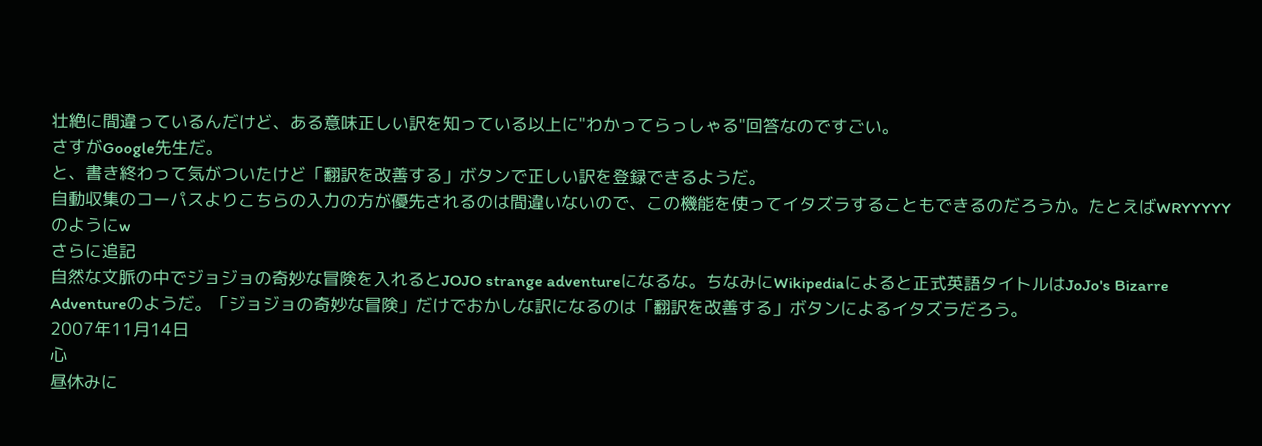壮絶に間違っているんだけど、ある意味正しい訳を知っている以上に"わかってらっしゃる"回答なのですごい。
さすがGoogle先生だ。
と、書き終わって気がついたけど「翻訳を改善する」ボタンで正しい訳を登録できるようだ。
自動収集のコーパスよりこちらの入力の方が優先されるのは間違いないので、この機能を使ってイタズラすることもできるのだろうか。たとえばWRYYYYYのようにw
さらに追記
自然な文脈の中でジョジョの奇妙な冒険を入れるとJOJO strange adventureになるな。ちなみにWikipediaによると正式英語タイトルはJoJo's Bizarre Adventureのようだ。「ジョジョの奇妙な冒険」だけでおかしな訳になるのは「翻訳を改善する」ボタンによるイタズラだろう。
2007年11月14日
心
昼休みに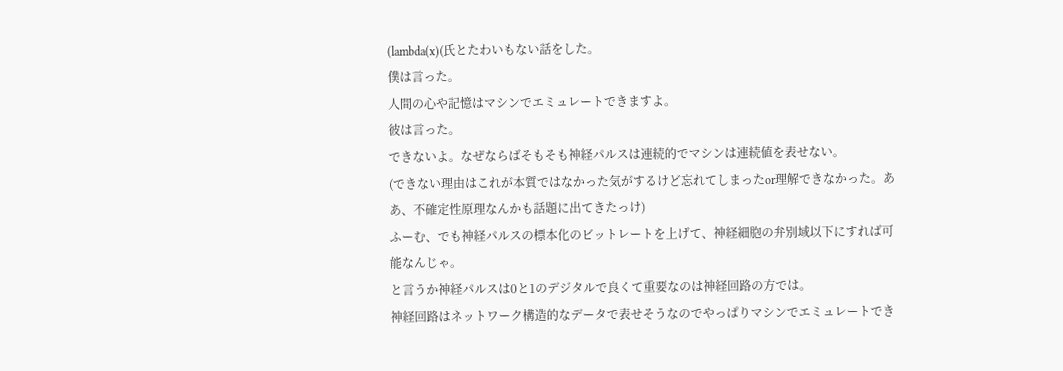(lambda(x)(氏とたわいもない話をした。
僕は言った。
人間の心や記憶はマシンでエミュレートできますよ。
彼は言った。
できないよ。なぜならばそもそも神経パルスは連続的でマシンは連続値を表せない。
(できない理由はこれが本質ではなかった気がするけど忘れてしまったor理解できなかった。ああ、不確定性原理なんかも話題に出てきたっけ)
ふーむ、でも神経パルスの標本化のビットレートを上げて、神経細胞の弁別域以下にすれば可能なんじゃ。
と言うか神経パルスは0と1のデジタルで良くて重要なのは神経回路の方では。
神経回路はネットワーク構造的なデータで表せそうなのでやっぱりマシンでエミュレートでき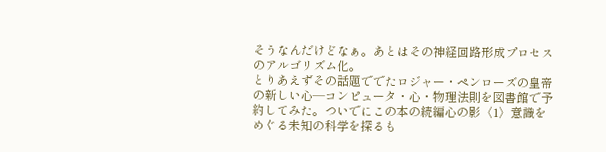そうなんだけどなぁ。あとはその神経回路形成プロセスのアルゴリズム化。
とりあえずその話題ででたロジャー・ペンローズの皇帝の新しい心―コンピュータ・心・物理法則を図書館で予約してみた。ついでにこの本の続編心の影〈1〉意識をめぐる未知の科学を探るも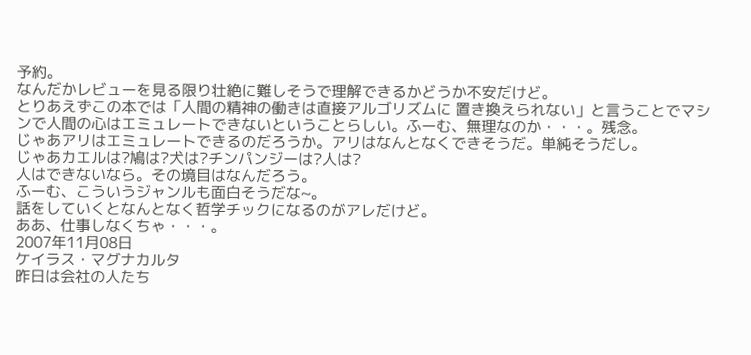予約。
なんだかレビューを見る限り壮絶に難しそうで理解できるかどうか不安だけど。
とりあえずこの本では「人間の精神の働きは直接アルゴリズムに 置き換えられない」と言うことでマシンで人間の心はエミュレートできないということらしい。ふーむ、無理なのか・・・。残念。
じゃあアリはエミュレートできるのだろうか。アリはなんとなくできそうだ。単純そうだし。
じゃあカエルは?鳩は?犬は?チンパンジーは?人は?
人はできないなら。その境目はなんだろう。
ふーむ、こういうジャンルも面白そうだな~。
話をしていくとなんとなく哲学チックになるのがアレだけど。
ああ、仕事しなくちゃ・・・。
2007年11月08日
ケイラス・マグナカルタ
昨日は会社の人たち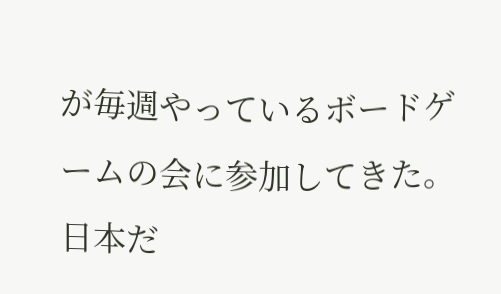が毎週やっているボードゲームの会に参加してきた。
日本だ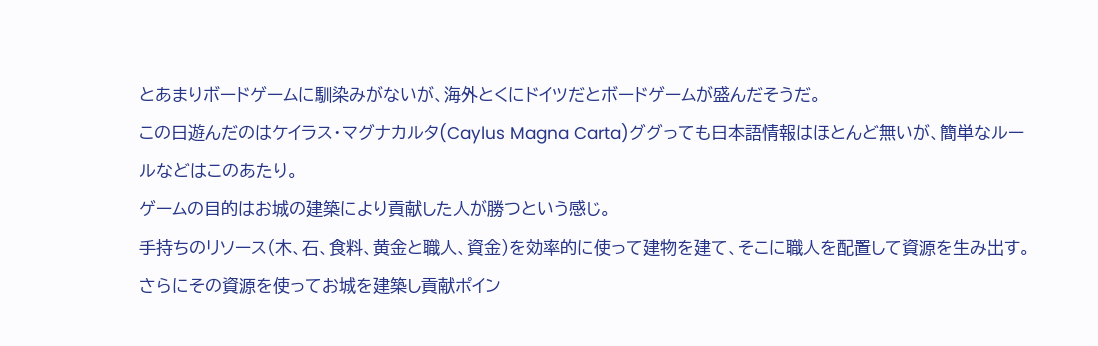とあまりボードゲームに馴染みがないが、海外とくにドイツだとボードゲームが盛んだそうだ。
この日遊んだのはケイラス・マグナカルタ(Caylus Magna Carta)ググっても日本語情報はほとんど無いが、簡単なルールなどはこのあたり。
ゲームの目的はお城の建築により貢献した人が勝つという感じ。
手持ちのリソース(木、石、食料、黄金と職人、資金)を効率的に使って建物を建て、そこに職人を配置して資源を生み出す。さらにその資源を使ってお城を建築し貢献ポイン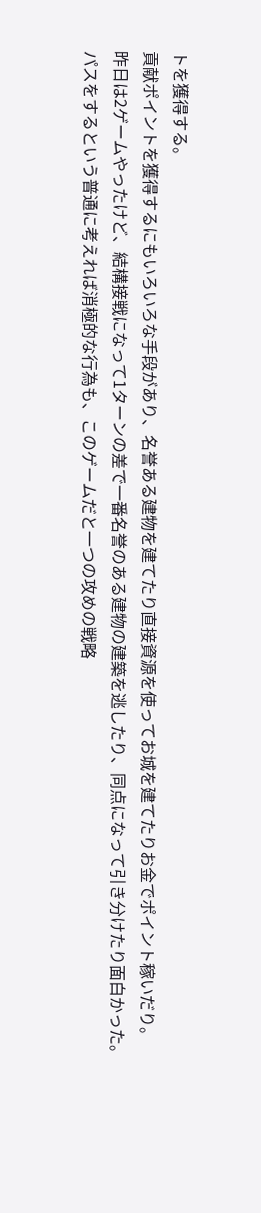トを獲得する。
貢献ポイントを獲得するにもいろいろな手段があり、名誉ある建物を建てたり直接資源を使ってお城を建てたりお金でポイント稼いだり。
昨日は2ゲームやったけど、結構接戦になって1ターンの差で一番名誉のある建物の建築を逃したり、同点になって引き分けたり面白かった。
パスをするという普通に考えれば消極的な行為も、このゲームだと一つの攻めの戦略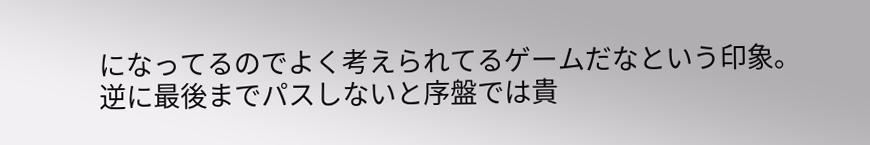になってるのでよく考えられてるゲームだなという印象。
逆に最後までパスしないと序盤では貴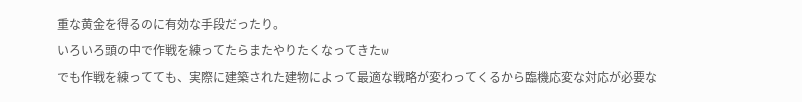重な黄金を得るのに有効な手段だったり。
いろいろ頭の中で作戦を練ってたらまたやりたくなってきたw
でも作戦を練ってても、実際に建築された建物によって最適な戦略が変わってくるから臨機応変な対応が必要な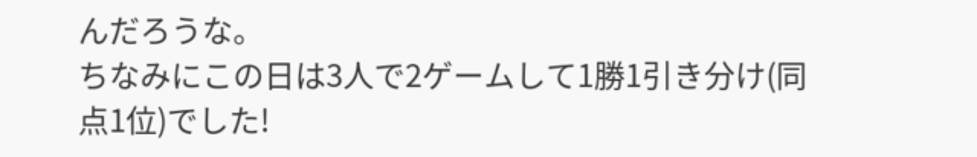んだろうな。
ちなみにこの日は3人で2ゲームして1勝1引き分け(同点1位)でした!